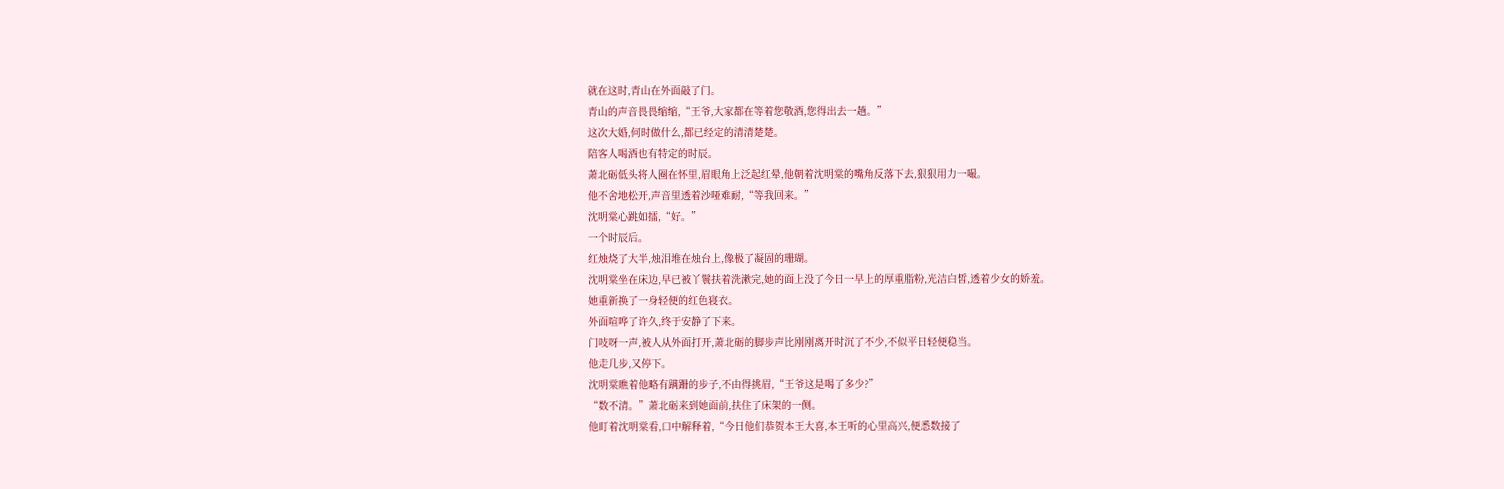就在这时,青山在外面敲了门。
青山的声音畏畏缩缩,“王爷,大家都在等着您敬酒,您得出去一趟。”
这次大婚,何时做什么,都已经定的清清楚楚。
陪客人喝酒也有特定的时辰。
萧北砺低头将人圈在怀里,眉眼角上泛起红晕,他朝着沈明棠的嘴角反落下去,狠狠用力一嘬。
他不舍地松开,声音里透着沙哑难耐,“等我回来。”
沈明棠心跳如擂,“好。”
一个时辰后。
红烛烧了大半,烛泪堆在烛台上,像极了凝固的珊瑚。
沈明棠坐在床边,早已被丫鬟扶着洗漱完,她的面上没了今日一早上的厚重脂粉,光洁白皙,透着少女的娇羞。
她重新换了一身轻便的红色寝衣。
外面喧哗了许久,终于安静了下来。
门吱呀一声,被人从外面打开,萧北砺的脚步声比刚刚离开时沉了不少,不似平日轻便稳当。
他走几步,又停下。
沈明棠瞧着他略有蹒跚的步子,不由得挑眉,“王爷这是喝了多少?”
“数不清。”萧北砺来到她面前,扶住了床架的一侧。
他盯着沈明棠看,口中解释着,“今日他们恭贺本王大喜,本王听的心里高兴,便悉数接了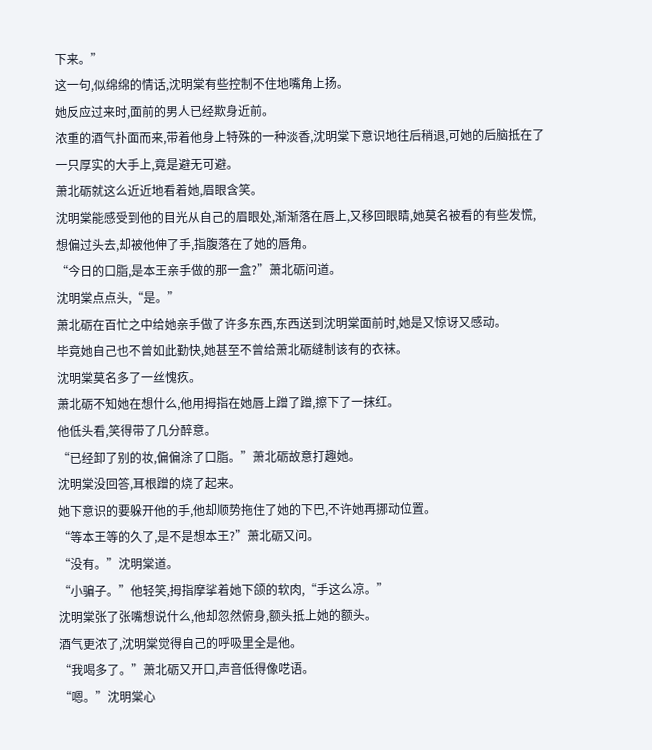下来。”
这一句,似绵绵的情话,沈明棠有些控制不住地嘴角上扬。
她反应过来时,面前的男人已经欺身近前。
浓重的酒气扑面而来,带着他身上特殊的一种淡香,沈明棠下意识地往后稍退,可她的后脑抵在了一只厚实的大手上,竟是避无可避。
萧北砺就这么近近地看着她,眉眼含笑。
沈明棠能感受到他的目光从自己的眉眼处,渐渐落在唇上,又移回眼睛,她莫名被看的有些发慌,想偏过头去,却被他伸了手,指腹落在了她的唇角。
“今日的口脂,是本王亲手做的那一盒?”萧北砺问道。
沈明棠点点头,“是。”
萧北砺在百忙之中给她亲手做了许多东西,东西送到沈明棠面前时,她是又惊讶又感动。
毕竟她自己也不曾如此勤快,她甚至不曾给萧北砺缝制该有的衣袜。
沈明棠莫名多了一丝愧疚。
萧北砺不知她在想什么,他用拇指在她唇上蹭了蹭,擦下了一抹红。
他低头看,笑得带了几分醉意。
“已经卸了别的妆,偏偏涂了口脂。”萧北砺故意打趣她。
沈明棠没回答,耳根蹭的烧了起来。
她下意识的要躲开他的手,他却顺势拖住了她的下巴,不许她再挪动位置。
“等本王等的久了,是不是想本王?”萧北砺又问。
“没有。”沈明棠道。
“小骗子。”他轻笑,拇指摩挲着她下颌的软肉,“手这么凉。”
沈明棠张了张嘴想说什么,他却忽然俯身,额头抵上她的额头。
酒气更浓了,沈明棠觉得自己的呼吸里全是他。
“我喝多了。”萧北砺又开口,声音低得像呓语。
“嗯。”沈明棠心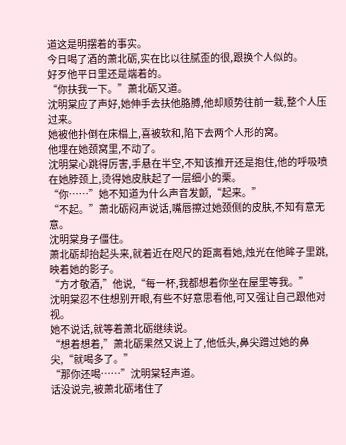道这是明摆着的事实。
今日喝了酒的萧北砺,实在比以往腻歪的很,跟换个人似的。
好歹他平日里还是端着的。
“你扶我一下。”萧北砺又道。
沈明棠应了声好,她伸手去扶他胳膊,他却顺势往前一栽,整个人压过来。
她被他扑倒在床榻上,喜被软和,陷下去两个人形的窝。
他埋在她颈窝里,不动了。
沈明棠心跳得厉害,手悬在半空,不知该推开还是抱住,他的呼吸喷在她脖颈上,烫得她皮肤起了一层细小的栗。
“你……”她不知道为什么声音发颤,“起来。”
“不起。”萧北砺闷声说话,嘴唇擦过她颈侧的皮肤,不知有意无意。
沈明棠身子僵住。
萧北砺却抬起头来,就着近在咫尺的距离看她,烛光在他眸子里跳,映着她的影子。
“方才敬酒,”他说,“每一杯,我都想着你坐在屋里等我。”
沈明棠忍不住想别开眼,有些不好意思看他,可又强让自己跟他对视。
她不说话,就等着萧北砺继续说。
“想着想着,”萧北砺果然又说上了,他低头,鼻尖蹭过她的鼻尖,“就喝多了。”
“那你还喝……”沈明棠轻声道。
话没说完,被萧北砺堵住了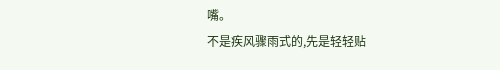嘴。
不是疾风骤雨式的,先是轻轻贴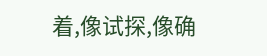着,像试探,像确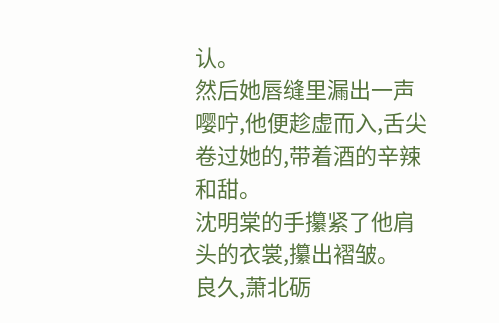认。
然后她唇缝里漏出一声嘤咛,他便趁虚而入,舌尖卷过她的,带着酒的辛辣和甜。
沈明棠的手攥紧了他肩头的衣裳,攥出褶皱。
良久,萧北砺